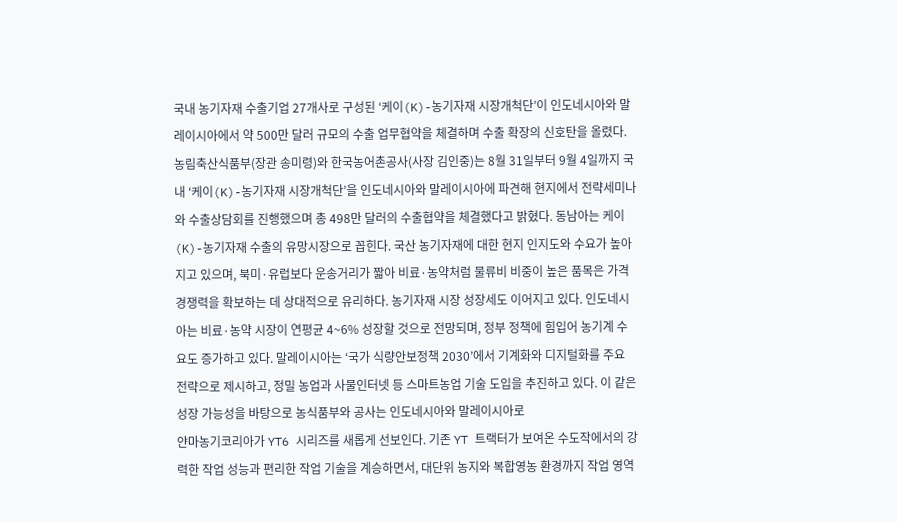국내 농기자재 수출기업 27개사로 구성된 ‘케이(K)-농기자재 시장개척단’이 인도네시아와 말레이시아에서 약 500만 달러 규모의 수출 업무협약을 체결하며 수출 확장의 신호탄을 올렸다. 농림축산식품부(장관 송미령)와 한국농어촌공사(사장 김인중)는 8월 31일부터 9월 4일까지 국내 ‘케이(K)-농기자재 시장개척단’을 인도네시아와 말레이시아에 파견해 현지에서 전략세미나와 수출상담회를 진행했으며 총 498만 달러의 수출협약을 체결했다고 밝혔다. 동남아는 케이(K)-농기자재 수출의 유망시장으로 꼽힌다. 국산 농기자재에 대한 현지 인지도와 수요가 높아지고 있으며, 북미·유럽보다 운송거리가 짧아 비료·농약처럼 물류비 비중이 높은 품목은 가격 경쟁력을 확보하는 데 상대적으로 유리하다. 농기자재 시장 성장세도 이어지고 있다. 인도네시아는 비료·농약 시장이 연평균 4~6% 성장할 것으로 전망되며, 정부 정책에 힘입어 농기계 수요도 증가하고 있다. 말레이시아는 ‘국가 식량안보정책 2030’에서 기계화와 디지털화를 주요 전략으로 제시하고, 정밀 농업과 사물인터넷 등 스마트농업 기술 도입을 추진하고 있다. 이 같은 성장 가능성을 바탕으로 농식품부와 공사는 인도네시아와 말레이시아로
얀마농기코리아가 YT6 시리즈를 새롭게 선보인다. 기존 YT 트랙터가 보여온 수도작에서의 강력한 작업 성능과 편리한 작업 기술을 계승하면서, 대단위 농지와 복합영농 환경까지 작업 영역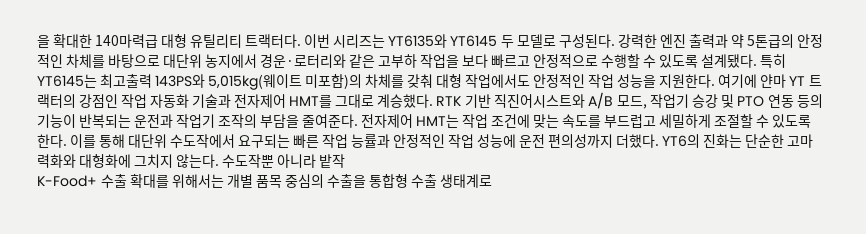을 확대한 140마력급 대형 유틸리티 트랙터다. 이번 시리즈는 YT6135와 YT6145 두 모델로 구성된다. 강력한 엔진 출력과 약 5톤급의 안정적인 차체를 바탕으로 대단위 농지에서 경운·로터리와 같은 고부하 작업을 보다 빠르고 안정적으로 수행할 수 있도록 설계됐다. 특히 YT6145는 최고출력 143PS와 5,015kg(웨이트 미포함)의 차체를 갖춰 대형 작업에서도 안정적인 작업 성능을 지원한다. 여기에 얀마 YT 트랙터의 강점인 작업 자동화 기술과 전자제어 HMT를 그대로 계승했다. RTK 기반 직진어시스트와 A/B 모드, 작업기 승강 및 PTO 연동 등의 기능이 반복되는 운전과 작업기 조작의 부담을 줄여준다. 전자제어 HMT는 작업 조건에 맞는 속도를 부드럽고 세밀하게 조절할 수 있도록 한다. 이를 통해 대단위 수도작에서 요구되는 빠른 작업 능률과 안정적인 작업 성능에 운전 편의성까지 더했다. YT6의 진화는 단순한 고마력화와 대형화에 그치지 않는다. 수도작뿐 아니라 밭작
K-Food+ 수출 확대를 위해서는 개별 품목 중심의 수출을 통합형 수출 생태계로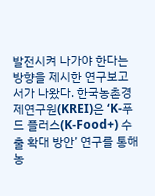발전시켜 나가야 한다는 방향을 제시한 연구보고서가 나왔다. 한국농촌경제연구원(KREI)은 ‘K-푸드 플러스(K-Food+) 수출 확대 방안’ 연구를 통해 농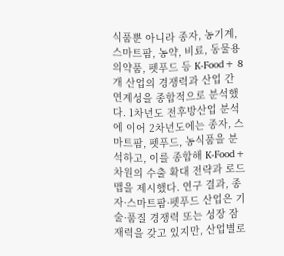식품뿐 아니라 종자, 농기계, 스마트팜, 농약, 비료, 동물용의약품, 펫푸드 등 K-Food+ 8개 산업의 경쟁력과 산업 간 연계성을 종합적으로 분석했다. 1차년도 전후방산업 분석에 이어 2차년도에는 종자, 스마트팜, 펫푸드, 농식품을 분석하고, 이를 종합해 K-Food+ 차원의 수출 확대 전략과 로드맵을 제시했다. 연구 결과, 종자·스마트팜·펫푸드 산업은 기술·품질 경쟁력 또는 성장 잠재력을 갖고 있지만, 산업별로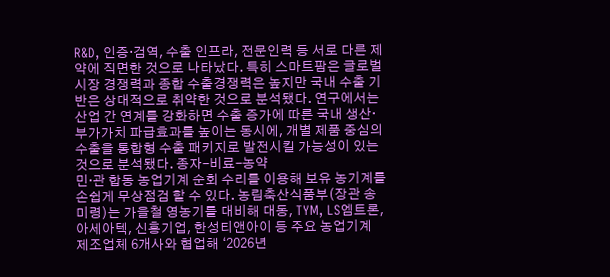R&D, 인증·검역, 수출 인프라, 전문인력 등 서로 다른 제약에 직면한 것으로 나타났다. 특히 스마트팜은 글로벌시장 경쟁력과 종합 수출경쟁력은 높지만 국내 수출 기반은 상대적으로 취약한 것으로 분석됐다. 연구에서는 산업 간 연계를 강화하면 수출 증가에 따른 국내 생산·부가가치 파급효과를 높이는 동시에, 개별 제품 중심의 수출을 통합형 수출 패키지로 발전시킬 가능성이 있는 것으로 분석됐다. 종자-비료-농약
민·관 합동 농업기계 순회 수리를 이용해 보유 농기계를 손쉽게 무상점검 할 수 있다. 농림축산식품부(장관 송미령)는 가을철 영농기를 대비해 대동, TYM, LS엠트론, 아세아텍, 신흥기업, 한성티앤아이 등 주요 농업기계 제조업체 6개사와 협업해 ‘2026년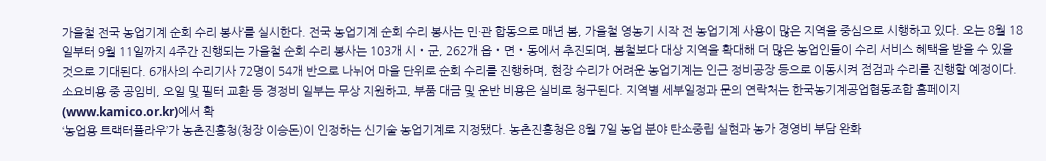가을철 전국 농업기계 순회 수리 봉사’를 실시한다. 전국 농업기계 순회 수리 봉사는 민·관 합동으로 매년 봄, 가을철 영농기 시작 전 농업기계 사용이 많은 지역을 중심으로 시행하고 있다. 오는 8월 18일부터 9월 11일까지 4주간 진행되는 가을철 순회 수리 봉사는 103개 시‧군, 262개 읍‧면‧동에서 추진되며, 봄철보다 대상 지역을 확대해 더 많은 농업인들이 수리 서비스 혜택을 받을 수 있을 것으로 기대된다. 6개사의 수리기사 72명이 54개 반으로 나뉘어 마을 단위로 순회 수리를 진행하며, 현장 수리가 어려운 농업기계는 인근 정비공장 등으로 이동시켜 점검과 수리를 진행할 예정이다. 소요비용 중 공임비, 오일 및 필터 교환 등 경정비 일부는 무상 지원하고, 부품 대금 및 운반 비용은 실비로 청구된다. 지역별 세부일정과 문의 연락처는 한국농기계공업협동조합 홈페이지(www.kamico.or.kr)에서 확
‘농업용 트랙터플라우’가 농촌진흥청(청장 이승돈)이 인정하는 신기술 농업기계로 지정됐다. 농촌진흥청은 8월 7일 농업 분야 탄소중립 실현과 농가 경영비 부담 완화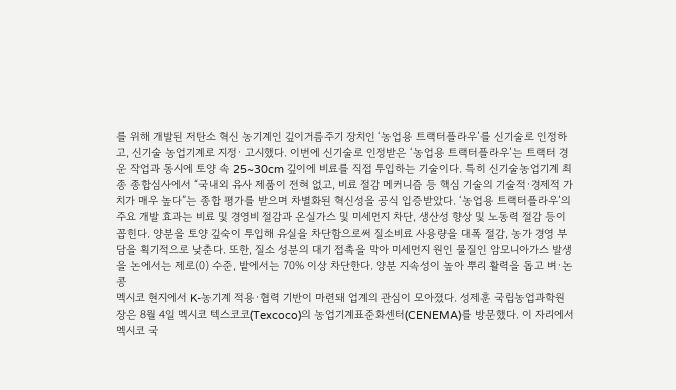를 위해 개발된 저탄소 혁신 농기계인 깊이거름주기 장치인 ‘농업용 트랙터플라우’를 신기술로 인정하고, 신기술 농업기계로 지정· 고시했다. 이번에 신기술로 인정받은 ‘농업용 트랙터플라우’는 트랙터 경운 작업과 동시에 토양 속 25~30cm 깊이에 비료를 직접 투입하는 기술이다. 특히 신기술농업기계 최종 종합심사에서 “국내외 유사 제품이 전혀 없고, 비료 절감 메커니즘 등 핵심 기술의 기술적·경제적 가치가 매우 높다”는 종합 평가를 받으며 차별화된 혁신성을 공식 입증받았다. ‘농업용 트랙터플라우’의 주요 개발 효과는 비료 및 경영비 절감과 온실가스 및 미세먼지 차단, 생산성 향상 및 노동력 절감 등이 꼽힌다. 양분을 토양 깊숙이 투입해 유실을 차단함으로써 질소비료 사용량을 대폭 절감, 농가 경영 부담을 획기적으로 낮춘다. 또한, 질소 성분의 대기 접촉을 막아 미세먼지 원인 물질인 암모니아가스 발생을 논에서는 제로(0) 수준, 밭에서는 70% 이상 차단한다. 양분 지속성이 높아 뿌리 활력을 돕고 벼·논콩
멕시코 현지에서 K-농기계 적용·협력 기반이 마련돼 업계의 관심이 모아졌다. 성제훈 국립농업과학원장은 8월 4일 멕시코 텍스코코(Texcoco)의 농업기계표준화센터(CENEMA)를 방문했다. 이 자리에서 멕시코 국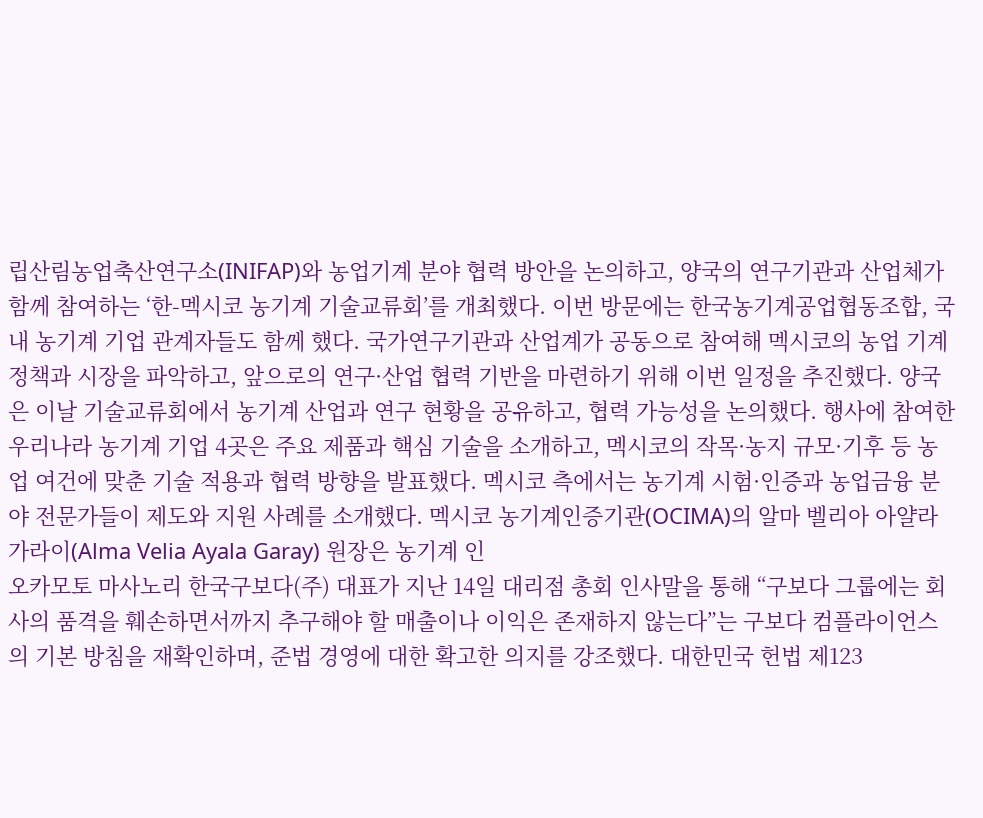립산림농업축산연구소(INIFAP)와 농업기계 분야 협력 방안을 논의하고, 양국의 연구기관과 산업체가 함께 참여하는 ‘한-멕시코 농기계 기술교류회’를 개최했다. 이번 방문에는 한국농기계공업협동조합, 국내 농기계 기업 관계자들도 함께 했다. 국가연구기관과 산업계가 공동으로 참여해 멕시코의 농업 기계 정책과 시장을 파악하고, 앞으로의 연구·산업 협력 기반을 마련하기 위해 이번 일정을 추진했다. 양국은 이날 기술교류회에서 농기계 산업과 연구 현황을 공유하고, 협력 가능성을 논의했다. 행사에 참여한 우리나라 농기계 기업 4곳은 주요 제품과 핵심 기술을 소개하고, 멕시코의 작목·농지 규모·기후 등 농업 여건에 맞춘 기술 적용과 협력 방향을 발표했다. 멕시코 측에서는 농기계 시험·인증과 농업금융 분야 전문가들이 제도와 지원 사례를 소개했다. 멕시코 농기계인증기관(OCIMA)의 알마 벨리아 아얄라 가라이(Alma Velia Ayala Garay) 원장은 농기계 인
오카모토 마사노리 한국구보다(주) 대표가 지난 14일 대리점 총회 인사말을 통해 “구보다 그룹에는 회사의 품격을 훼손하면서까지 추구해야 할 매출이나 이익은 존재하지 않는다”는 구보다 컴플라이언스의 기본 방침을 재확인하며, 준법 경영에 대한 확고한 의지를 강조했다. 대한민국 헌법 제123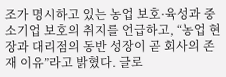조가 명시하고 있는 농업 보호·육성과 중소기업 보호의 취지를 언급하고, “농업 현장과 대리점의 동반 성장이 곧 회사의 존재 이유”라고 밝혔다. 글로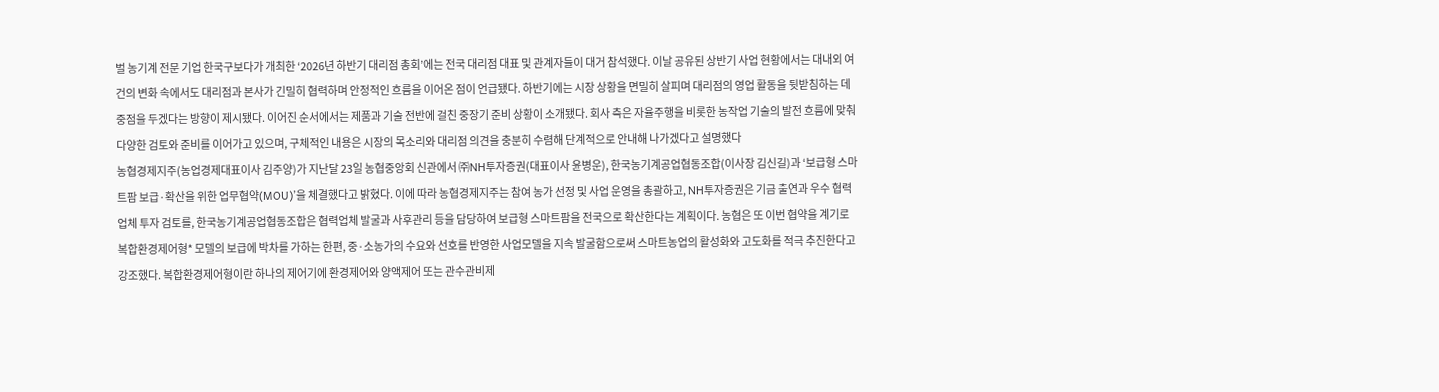벌 농기계 전문 기업 한국구보다가 개최한 ‘2026년 하반기 대리점 총회’에는 전국 대리점 대표 및 관계자들이 대거 참석했다. 이날 공유된 상반기 사업 현황에서는 대내외 여건의 변화 속에서도 대리점과 본사가 긴밀히 협력하며 안정적인 흐름을 이어온 점이 언급됐다. 하반기에는 시장 상황을 면밀히 살피며 대리점의 영업 활동을 뒷받침하는 데 중점을 두겠다는 방향이 제시됐다. 이어진 순서에서는 제품과 기술 전반에 걸친 중장기 준비 상황이 소개됐다. 회사 측은 자율주행을 비롯한 농작업 기술의 발전 흐름에 맞춰 다양한 검토와 준비를 이어가고 있으며, 구체적인 내용은 시장의 목소리와 대리점 의견을 충분히 수렴해 단계적으로 안내해 나가겠다고 설명했다
농협경제지주(농업경제대표이사 김주양)가 지난달 23일 농협중앙회 신관에서 ㈜NH투자증권(대표이사 윤병운), 한국농기계공업협동조합(이사장 김신길)과 ‘보급형 스마트팜 보급·확산을 위한 업무협약(MOU)’을 체결했다고 밝혔다. 이에 따라 농협경제지주는 참여 농가 선정 및 사업 운영을 총괄하고, NH투자증권은 기금 출연과 우수 협력업체 투자 검토를, 한국농기계공업협동조합은 협력업체 발굴과 사후관리 등을 담당하여 보급형 스마트팜을 전국으로 확산한다는 계획이다. 농협은 또 이번 협약을 계기로 복합환경제어형* 모델의 보급에 박차를 가하는 한편, 중·소농가의 수요와 선호를 반영한 사업모델을 지속 발굴함으로써 스마트농업의 활성화와 고도화를 적극 추진한다고 강조했다. 복합환경제어형이란 하나의 제어기에 환경제어와 양액제어 또는 관수관비제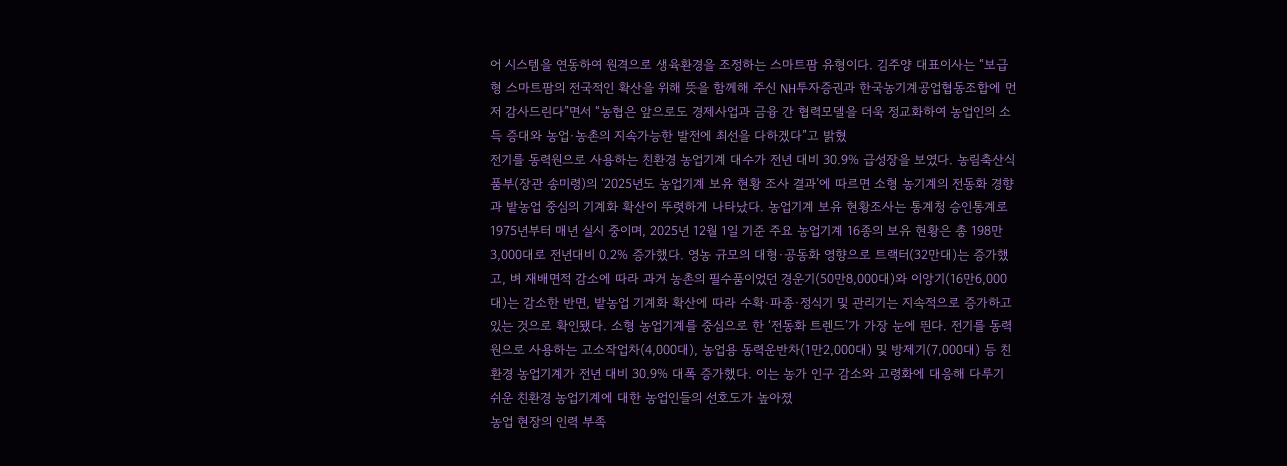어 시스템을 연동하여 원격으로 생육환경을 조정하는 스마트팜 유형이다. 김주양 대표이사는 “보급형 스마트팜의 전국적인 확산을 위해 뜻을 함께해 주신 NH투자증권과 한국농기계공업협동조합에 먼저 감사드린다”면서 “농협은 앞으로도 경제사업과 금융 간 협력모델을 더욱 정교화하여 농업인의 소득 증대와 농업·농촌의 지속가능한 발전에 최선을 다하겠다”고 밝혔
전기를 동력원으로 사용하는 친환경 농업기계 대수가 전년 대비 30.9% 급성장을 보였다. 농림축산식품부(장관 송미령)의 ‘2025년도 농업기계 보유 현황 조사 결과’에 따르면 소형 농기계의 전동화 경향과 밭농업 중심의 기계화 확산이 뚜렷하게 나타났다. 농업기계 보유 현황조사는 통계청 승인통계로 1975년부터 매년 실시 중이며, 2025년 12월 1일 기준 주요 농업기계 16종의 보유 현황은 총 198만3,000대로 전년대비 0.2% 증가했다. 영농 규모의 대형·공동화 영향으로 트랙터(32만대)는 증가했고, 벼 재배면적 감소에 따라 과거 농촌의 필수품이었던 경운기(50만8,000대)와 이앙기(16만6,000대)는 감소한 반면, 밭농업 기계화 확산에 따라 수확·파종·정식기 및 관리기는 지속적으로 증가하고 있는 것으로 확인됐다. 소형 농업기계를 중심으로 한 ‘전동화 트렌드’가 가장 눈에 띈다. 전기를 동력원으로 사용하는 고소작업차(4,000대), 농업용 동력운반차(1만2,000대) 및 방제기(7,000대) 등 친환경 농업기계가 전년 대비 30.9% 대폭 증가했다. 이는 농가 인구 감소와 고령화에 대응해 다루기 쉬운 친환경 농업기계에 대한 농업인들의 선호도가 높아졌
농업 현장의 인력 부족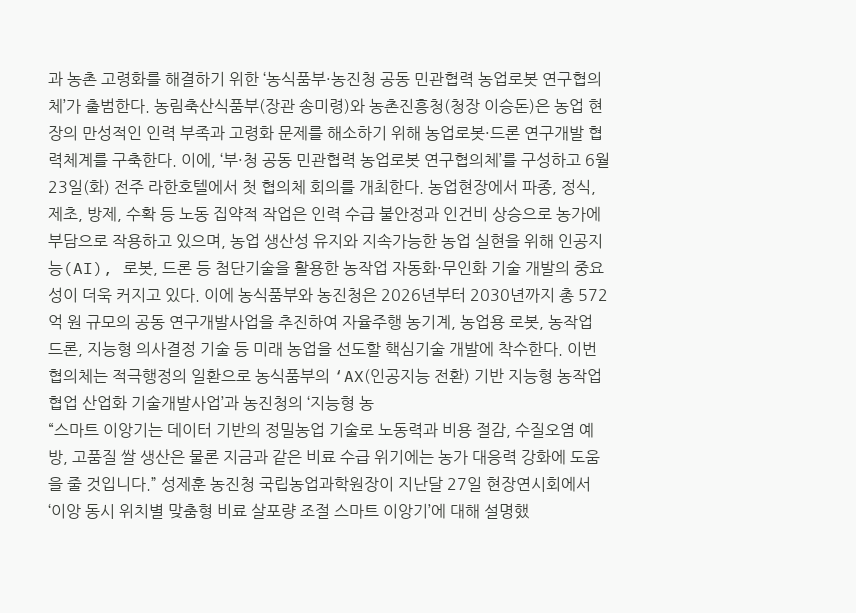과 농촌 고령화를 해결하기 위한 ‘농식품부·농진청 공동 민관협력 농업로봇 연구협의체’가 출범한다. 농림축산식품부(장관 송미령)와 농촌진흥청(청장 이승돈)은 농업 현장의 만성적인 인력 부족과 고령화 문제를 해소하기 위해 농업로봇·드론 연구개발 협력체계를 구축한다. 이에, ‘부·청 공동 민관협력 농업로봇 연구협의체’를 구성하고 6월 23일(화) 전주 라한호텔에서 첫 협의체 회의를 개최한다. 농업현장에서 파종, 정식, 제초, 방제, 수확 등 노동 집약적 작업은 인력 수급 불안정과 인건비 상승으로 농가에 부담으로 작용하고 있으며, 농업 생산성 유지와 지속가능한 농업 실현을 위해 인공지능(AI), 로봇, 드론 등 첨단기술을 활용한 농작업 자동화·무인화 기술 개발의 중요성이 더욱 커지고 있다. 이에 농식품부와 농진청은 2026년부터 2030년까지 총 572억 원 규모의 공동 연구개발사업을 추진하여 자율주행 농기계, 농업용 로봇, 농작업 드론, 지능형 의사결정 기술 등 미래 농업을 선도할 핵심기술 개발에 착수한다. 이번 협의체는 적극행정의 일환으로 농식품부의 ‘AX(인공지능 전환) 기반 지능형 농작업 협업 산업화 기술개발사업’과 농진청의 ‘지능형 농
“스마트 이앙기는 데이터 기반의 정밀농업 기술로 노동력과 비용 절감, 수질오염 예방, 고품질 쌀 생산은 물론 지금과 같은 비료 수급 위기에는 농가 대응력 강화에 도움을 줄 것입니다.” 성제훈 농진청 국립농업과학원장이 지난달 27일 현장연시회에서 ‘이앙 동시 위치별 맞춤형 비료 살포량 조절 스마트 이앙기’에 대해 설명했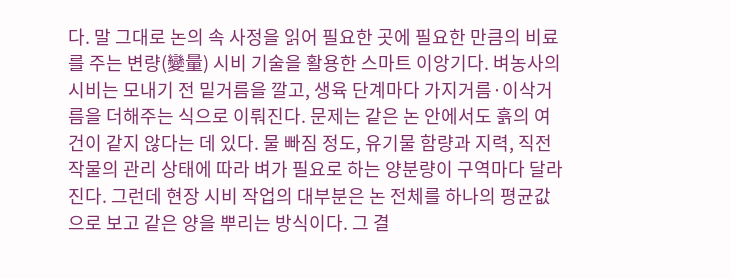다. 말 그대로 논의 속 사정을 읽어 필요한 곳에 필요한 만큼의 비료를 주는 변량(變量) 시비 기술을 활용한 스마트 이앙기다. 벼농사의 시비는 모내기 전 밑거름을 깔고, 생육 단계마다 가지거름·이삭거름을 더해주는 식으로 이뤄진다. 문제는 같은 논 안에서도 흙의 여건이 같지 않다는 데 있다. 물 빠짐 정도, 유기물 함량과 지력, 직전 작물의 관리 상태에 따라 벼가 필요로 하는 양분량이 구역마다 달라진다. 그런데 현장 시비 작업의 대부분은 논 전체를 하나의 평균값으로 보고 같은 양을 뿌리는 방식이다. 그 결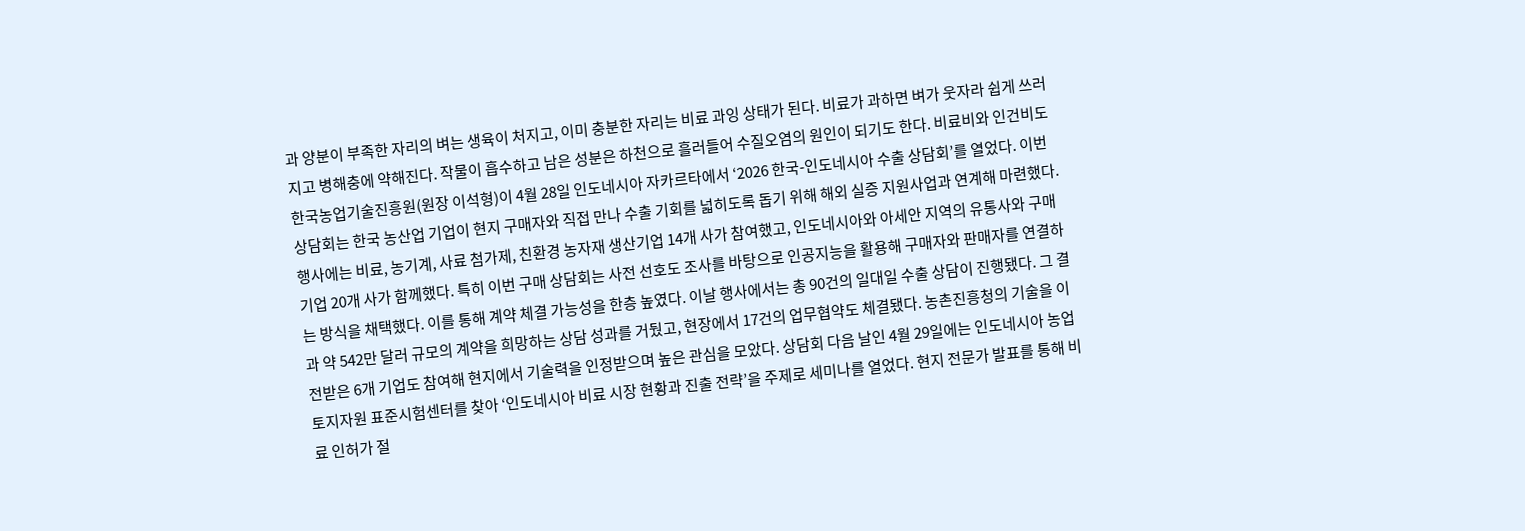과 양분이 부족한 자리의 벼는 생육이 처지고, 이미 충분한 자리는 비료 과잉 상태가 된다. 비료가 과하면 벼가 웃자라 쉽게 쓰러지고 병해충에 약해진다. 작물이 흡수하고 남은 성분은 하천으로 흘러들어 수질오염의 원인이 되기도 한다. 비료비와 인건비도
한국농업기술진흥원(원장 이석형)이 4월 28일 인도네시아 자카르타에서 ‘2026 한국-인도네시아 수출 상담회’를 열었다. 이번 상담회는 한국 농산업 기업이 현지 구매자와 직접 만나 수출 기회를 넓히도록 돕기 위해 해외 실증 지원사업과 연계해 마련했다. 행사에는 비료, 농기계, 사료 첨가제, 친환경 농자재 생산기업 14개 사가 참여했고, 인도네시아와 아세안 지역의 유통사와 구매 기업 20개 사가 함께했다. 특히 이번 구매 상담회는 사전 선호도 조사를 바탕으로 인공지능을 활용해 구매자와 판매자를 연결하는 방식을 채택했다. 이를 통해 계약 체결 가능성을 한층 높였다. 이날 행사에서는 총 90건의 일대일 수출 상담이 진행됐다. 그 결과 약 542만 달러 규모의 계약을 희망하는 상담 성과를 거뒀고, 현장에서 17건의 업무협약도 체결됐다. 농촌진흥청의 기술을 이전받은 6개 기업도 참여해 현지에서 기술력을 인정받으며 높은 관심을 모았다. 상담회 다음 날인 4월 29일에는 인도네시아 농업 토지자원 표준시험센터를 찾아 ‘인도네시아 비료 시장 현황과 진출 전략’을 주제로 세미나를 열었다. 현지 전문가 발표를 통해 비료 인허가 절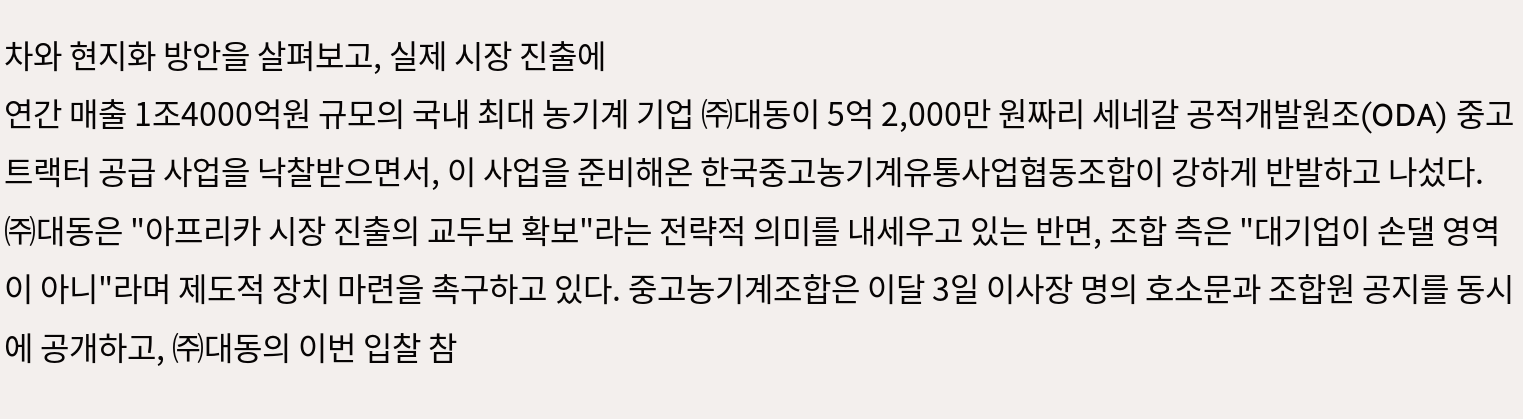차와 현지화 방안을 살펴보고, 실제 시장 진출에
연간 매출 1조4000억원 규모의 국내 최대 농기계 기업 ㈜대동이 5억 2,000만 원짜리 세네갈 공적개발원조(ODA) 중고트랙터 공급 사업을 낙찰받으면서, 이 사업을 준비해온 한국중고농기계유통사업협동조합이 강하게 반발하고 나섰다. ㈜대동은 "아프리카 시장 진출의 교두보 확보"라는 전략적 의미를 내세우고 있는 반면, 조합 측은 "대기업이 손댈 영역이 아니"라며 제도적 장치 마련을 촉구하고 있다. 중고농기계조합은 이달 3일 이사장 명의 호소문과 조합원 공지를 동시에 공개하고, ㈜대동의 이번 입찰 참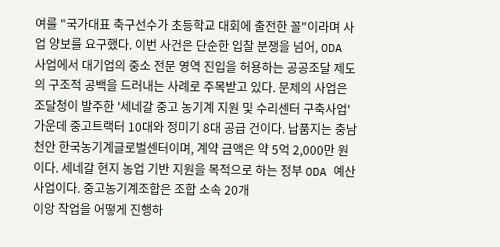여를 "국가대표 축구선수가 초등학교 대회에 출전한 꼴"이라며 사업 양보를 요구했다. 이번 사건은 단순한 입찰 분쟁을 넘어, ODA 사업에서 대기업의 중소 전문 영역 진입을 허용하는 공공조달 제도의 구조적 공백을 드러내는 사례로 주목받고 있다. 문제의 사업은 조달청이 발주한 '세네갈 중고 농기계 지원 및 수리센터 구축사업' 가운데 중고트랙터 10대와 정미기 8대 공급 건이다. 납품지는 충남 천안 한국농기계글로벌센터이며, 계약 금액은 약 5억 2,000만 원이다. 세네갈 현지 농업 기반 지원을 목적으로 하는 정부 ODA 예산 사업이다. 중고농기계조합은 조합 소속 20개
이앙 작업을 어떻게 진행하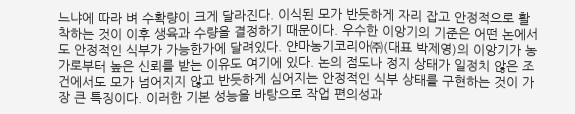느냐에 따라 벼 수확량이 크게 달라진다. 이식된 모가 반듯하게 자리 잡고 안정적으로 활착하는 것이 이후 생육과 수량을 결정하기 때문이다. 우수한 이앙기의 기준은 어떤 논에서도 안정적인 식부가 가능한가에 달려있다. 얀마농기코리아㈜(대표 박제영)의 이앙기가 농가로부터 높은 신뢰를 받는 이유도 여기에 있다. 논의 점도나 정지 상태가 일정치 않은 조건에서도 모가 넘어지지 않고 반듯하게 심어지는 안정적인 식부 상태를 구현하는 것이 가장 큰 특징이다. 이러한 기본 성능을 바탕으로 작업 편의성과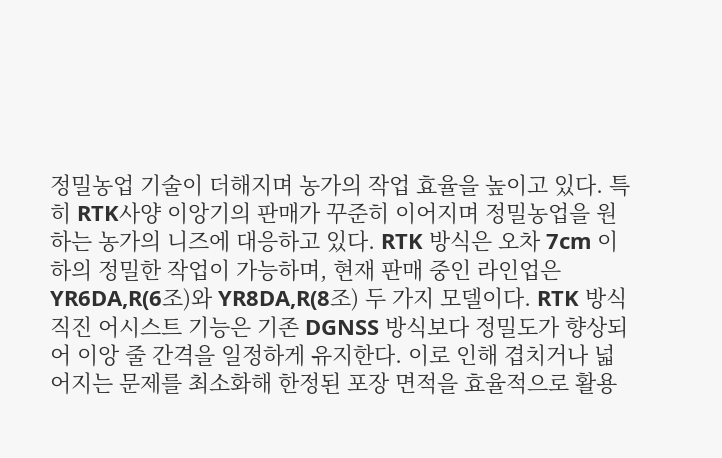정밀농업 기술이 더해지며 농가의 작업 효율을 높이고 있다. 특히 RTK사양 이앙기의 판매가 꾸준히 이어지며 정밀농업을 원하는 농가의 니즈에 대응하고 있다. RTK 방식은 오차 7cm 이하의 정밀한 작업이 가능하며, 현재 판매 중인 라인업은 YR6DA,R(6조)와 YR8DA,R(8조) 두 가지 모델이다. RTK 방식 직진 어시스트 기능은 기존 DGNSS 방식보다 정밀도가 향상되어 이앙 줄 간격을 일정하게 유지한다. 이로 인해 겹치거나 넓어지는 문제를 최소화해 한정된 포장 면적을 효율적으로 활용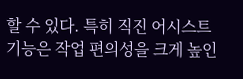할 수 있다. 특히 직진 어시스트 기능은 작업 편의성을 크게 높인